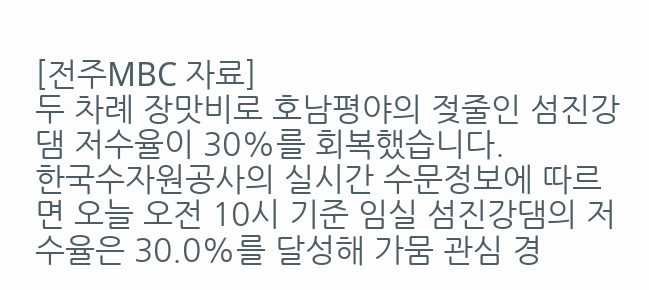[전주MBC 자료]
두 차례 장맛비로 호남평야의 젖줄인 섬진강댐 저수율이 30%를 회복했습니다.
한국수자원공사의 실시간 수문정보에 따르면 오늘 오전 10시 기준 임실 섬진강댐의 저수율은 30.0%를 달성해 가뭄 관심 경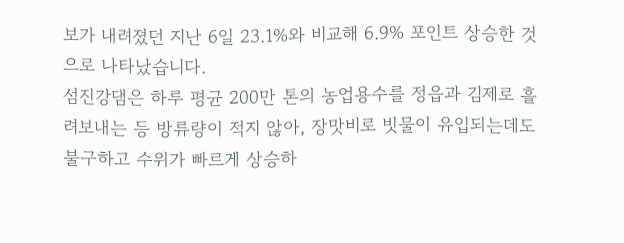보가 내려졌던 지난 6일 23.1%와 비교해 6.9% 포인트 상승한 것으로 나타났습니다.
섬진강댐은 하루 평균 200만 톤의 농업용수를 정읍과 김제로 흘려보내는 등 방류량이 적지 않아, 장맛비로 빗물이 유입되는데도 불구하고 수위가 빠르게 상승하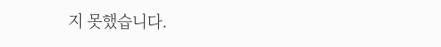지 못했습니다.